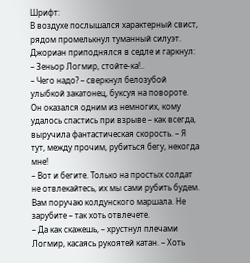Шрифт:
В воздухе послышался характерный свист, рядом промелькнул туманный силуэт. Джориан приподнялся в седле и гаркнул:
– Зеньор Логмир, стойте-ка!..
– Чего надо? – сверкнул белозубой улыбкой закатонец, буксуя на повороте. Он оказался одним из немногих, кому удалось спастись при взрыве – как всегда, выручила фантастическая скорость. – Я тут, между прочим, рубиться бегу, некогда мне!
– Вот и бегите. Только на простых солдат не отвлекайтесь, их мы сами рубить будем. Вам поручаю колдунского маршала. Не зарубите – так хоть отвлечете.
– Да как скажешь, – хрустнул плечами Логмир, касаясь рукоятей катан. – Хоть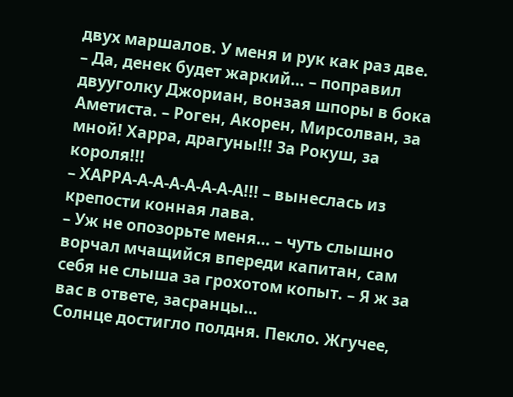двух маршалов. У меня и рук как раз две.
– Да, денек будет жаркий… – поправил двууголку Джориан, вонзая шпоры в бока Аметиста. – Роген, Акорен, Мирсолван, за мной! Харра, драгуны!!! За Рокуш, за короля!!!
– ХАРРА-А-А-А-А-А-А-А!!! – вынеслась из крепости конная лава.
– Уж не опозорьте меня… – чуть слышно ворчал мчащийся впереди капитан, сам себя не слыша за грохотом копыт. – Я ж за вас в ответе, засранцы…
Солнце достигло полдня. Пекло. Жгучее,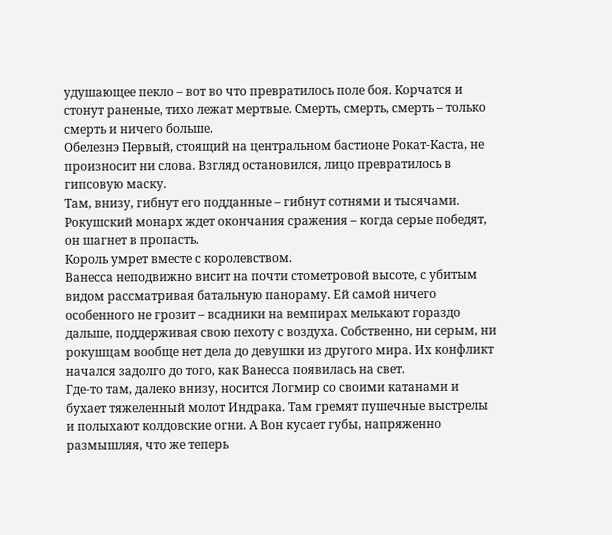удушающее пекло – вот во что превратилось поле боя. Корчатся и стонут раненые, тихо лежат мертвые. Смерть, смерть, смерть – только смерть и ничего больше.
Обелезнэ Первый, стоящий на центральном бастионе Рокат-Каста, не произносит ни слова. Взгляд остановился, лицо превратилось в гипсовую маску.
Там, внизу, гибнут его подданные – гибнут сотнями и тысячами. Рокушский монарх ждет окончания сражения – когда серые победят, он шагнет в пропасть.
Король умрет вместе с королевством.
Ванесса неподвижно висит на почти стометровой высоте, с убитым видом рассматривая батальную панораму. Ей самой ничего особенного не грозит – всадники на вемпирах мелькают гораздо дальше, поддерживая свою пехоту с воздуха. Собственно, ни серым, ни рокушцам вообще нет дела до девушки из другого мира. Их конфликт начался задолго до того, как Ванесса появилась на свет.
Где-то там, далеко внизу, носится Логмир со своими катанами и бухает тяжеленный молот Индрака. Там гремят пушечные выстрелы и полыхают колдовские огни. А Вон кусает губы, напряженно размышляя, что же теперь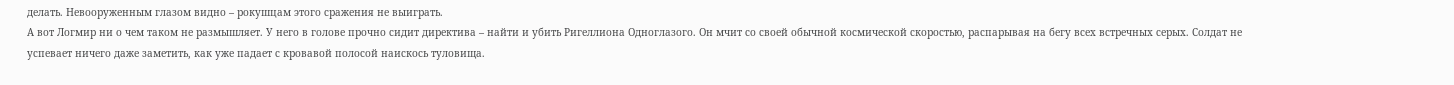делать. Невооруженным глазом видно – рокушцам этого сражения не выиграть.
А вот Логмир ни о чем таком не размышляет. У него в голове прочно сидит директива – найти и убить Ригеллиона Одноглазого. Он мчит со своей обычной космической скоростью, распарывая на бегу всех встречных серых. Солдат не успевает ничего даже заметить, как уже падает с кровавой полосой наискось туловища.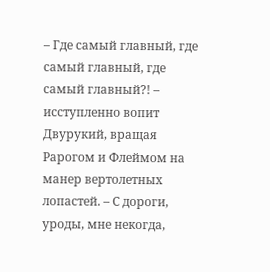– Где самый главный, где самый главный, где самый главный?! – исступленно вопит Двурукий, вращая Рарогом и Флеймом на манер вертолетных лопастей. – С дороги, уроды, мне некогда,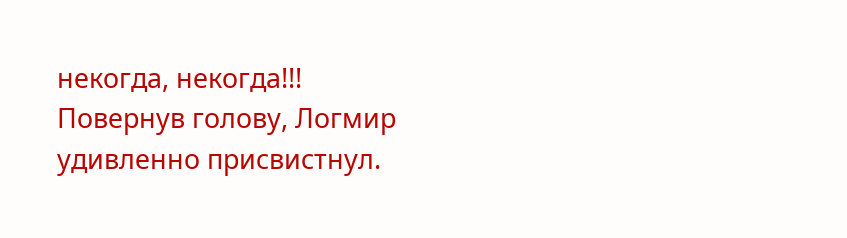некогда, некогда!!!
Повернув голову, Логмир удивленно присвистнул.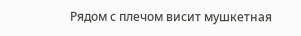Рядом с плечом висит мушкетная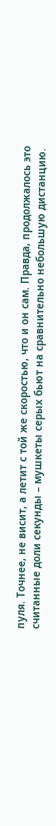пуля. Точнее, не висит, а летит с той же скоростью, что и он сам. Правда, продолжалось это считанные доли секунды – мушкеты серых бьют на сравнительно небольшую дистанцию.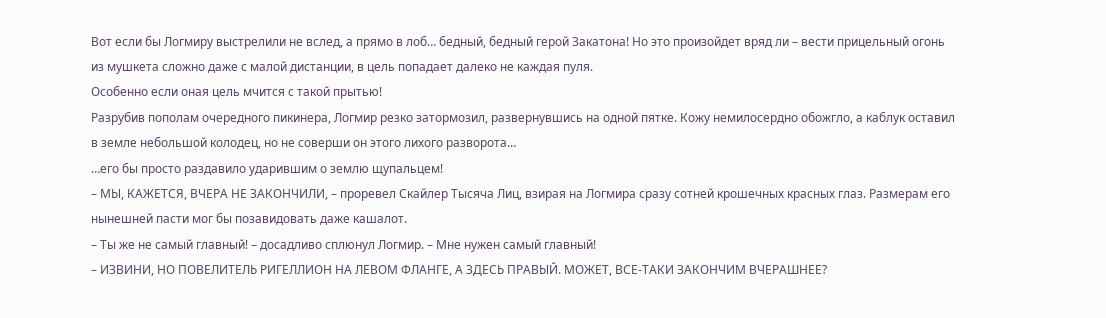Вот если бы Логмиру выстрелили не вслед, а прямо в лоб… бедный, бедный герой Закатона! Но это произойдет вряд ли – вести прицельный огонь из мушкета сложно даже с малой дистанции, в цель попадает далеко не каждая пуля.
Особенно если оная цель мчится с такой прытью!
Разрубив пополам очередного пикинера, Логмир резко затормозил, развернувшись на одной пятке. Кожу немилосердно обожгло, а каблук оставил в земле небольшой колодец, но не соверши он этого лихого разворота…
…его бы просто раздавило ударившим о землю щупальцем!
– МЫ, КАЖЕТСЯ, ВЧЕРА НЕ ЗАКОНЧИЛИ, – проревел Скайлер Тысяча Лиц, взирая на Логмира сразу сотней крошечных красных глаз. Размерам его нынешней пасти мог бы позавидовать даже кашалот.
– Ты же не самый главный! – досадливо сплюнул Логмир. – Мне нужен самый главный!
– ИЗВИНИ, НО ПОВЕЛИТЕЛЬ РИГЕЛЛИОН НА ЛЕВОМ ФЛАНГЕ, А ЗДЕСЬ ПРАВЫЙ. МОЖЕТ, ВСЕ-ТАКИ ЗАКОНЧИМ ВЧЕРАШНЕЕ?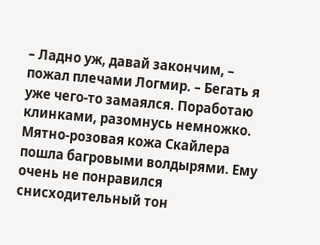– Ладно уж, давай закончим, – пожал плечами Логмир. – Бегать я уже чего-то замаялся. Поработаю клинками, разомнусь немножко.
Мятно-розовая кожа Скайлера пошла багровыми волдырями. Ему очень не понравился снисходительный тон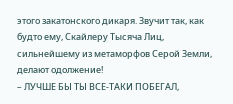этого закатонского дикаря. Звучит так, как будто ему, Скайлеру Тысяча Лиц, сильнейшему из метаморфов Серой Земли, делают одолжение!
– ЛУЧШЕ БЫ ТЫ ВСЕ-ТАКИ ПОБЕГАЛ,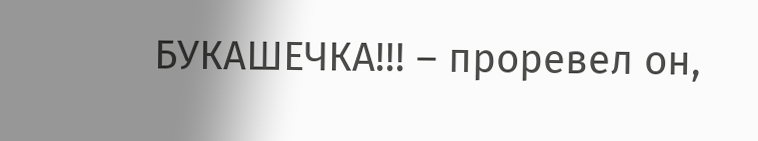БУКАШЕЧКА!!! – проревел он,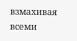взмахивая всеми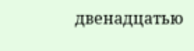двенадцатью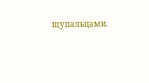щупальцами.